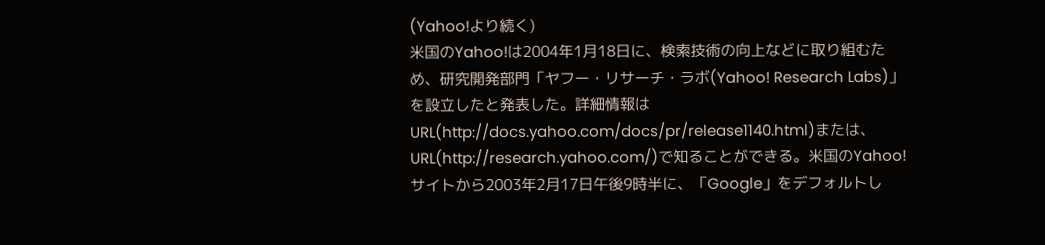(Yahoo!より続く)
米国のYahoo!は2004年1月18日に、検索技術の向上などに取り組むため、研究開発部門「ヤフー・リサーチ・ラボ(Yahoo! Research Labs)」を設立したと発表した。詳細情報はURL(http://docs.yahoo.com/docs/pr/release1140.html)または、URL(http://research.yahoo.com/)で知ることができる。米国のYahoo!サイトから2003年2月17日午後9時半に、「Google」をデフォルトし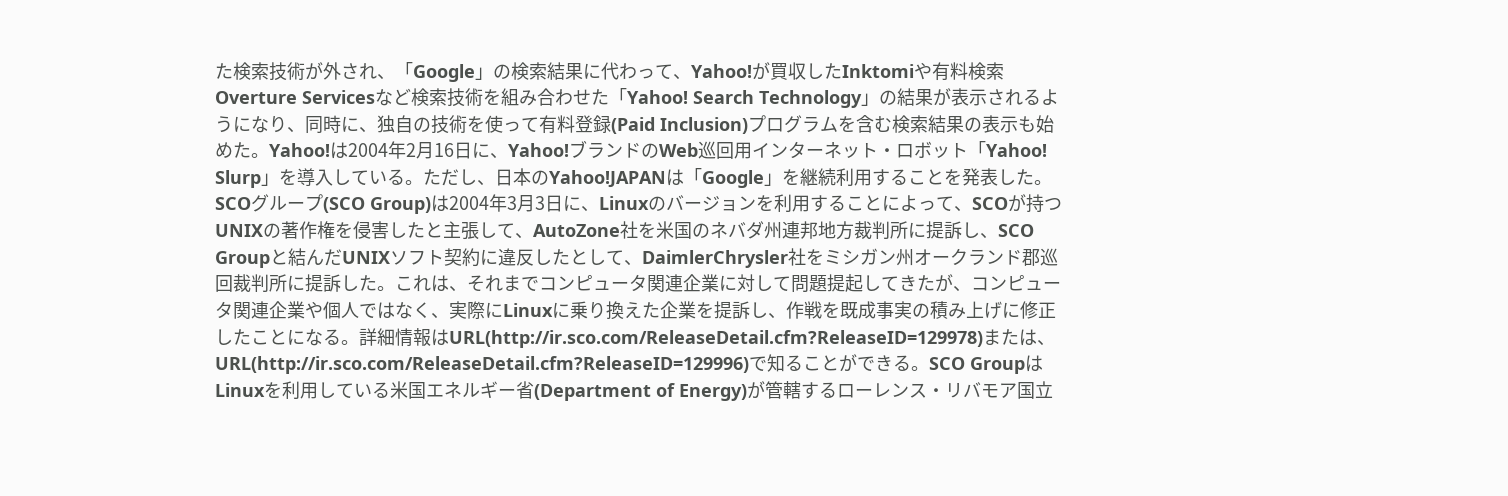た検索技術が外され、「Google」の検索結果に代わって、Yahoo!が買収したInktomiや有料検索Overture Servicesなど検索技術を組み合わせた「Yahoo! Search Technology」の結果が表示されるようになり、同時に、独自の技術を使って有料登録(Paid Inclusion)プログラムを含む検索結果の表示も始めた。Yahoo!は2004年2月16日に、Yahoo!ブランドのWeb巡回用インターネット・ロボット「Yahoo! Slurp」を導入している。ただし、日本のYahoo!JAPANは「Google」を継続利用することを発表した。SCOグループ(SCO Group)は2004年3月3日に、Linuxのバージョンを利用することによって、SCOが持つUNIXの著作権を侵害したと主張して、AutoZone社を米国のネバダ州連邦地方裁判所に提訴し、SCO Groupと結んだUNIXソフト契約に違反したとして、DaimlerChrysler社をミシガン州オークランド郡巡回裁判所に提訴した。これは、それまでコンピュータ関連企業に対して問題提起してきたが、コンピュータ関連企業や個人ではなく、実際にLinuxに乗り換えた企業を提訴し、作戦を既成事実の積み上げに修正したことになる。詳細情報はURL(http://ir.sco.com/ReleaseDetail.cfm?ReleaseID=129978)または、URL(http://ir.sco.com/ReleaseDetail.cfm?ReleaseID=129996)で知ることができる。SCO GroupはLinuxを利用している米国エネルギー省(Department of Energy)が管轄するローレンス・リバモア国立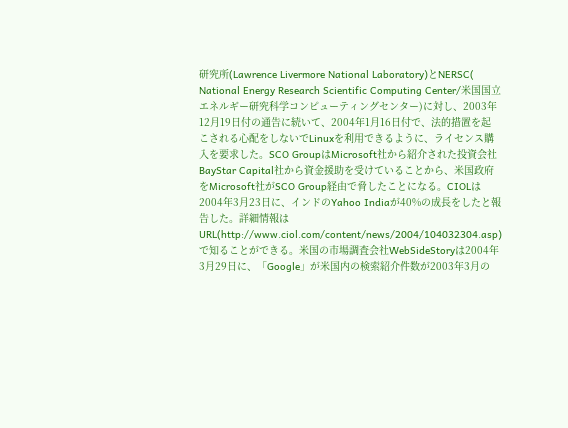研究所(Lawrence Livermore National Laboratory)とNERSC( National Energy Research Scientific Computing Center/米国国立エネルギー研究科学コンピューティングセンター)に対し、2003年12月19日付の通告に続いて、2004年1月16日付で、法的措置を起こされる心配をしないでLinuxを利用できるように、ライセンス購入を要求した。SCO GroupはMicrosoft社から紹介された投資会社BayStar Capital社から資金援助を受けていることから、米国政府をMicrosoft社がSCO Group経由で脅したことになる。CIOLは2004年3月23日に、インドのYahoo Indiaが40%の成長をしたと報告した。詳細情報はURL(http://www.ciol.com/content/news/2004/104032304.asp)で知ることができる。米国の市場調査会社WebSideStoryは2004年3月29日に、「Google」が米国内の検索紹介件数が2003年3月の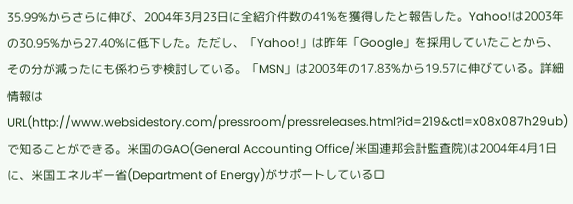35.99%からさらに伸び、2004年3月23日に全紹介件数の41%を獲得したと報告した。Yahoo!は2003年の30.95%から27.40%に低下した。ただし、「Yahoo!」は昨年「Google」を採用していたことから、その分が減ったにも係わらず検討している。「MSN」は2003年の17.83%から19.57に伸びている。詳細情報はURL(http://www.websidestory.com/pressroom/pressreleases.html?id=219&ctl=x08x087h29ub)で知ることができる。米国のGAO(General Accounting Office/米国連邦会計監査院)は2004年4月1日に、米国エネルギー省(Department of Energy)がサポートしているロ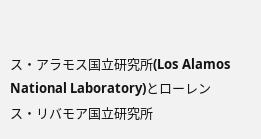ス・アラモス国立研究所(Los Alamos National Laboratory)とローレンス・リバモア国立研究所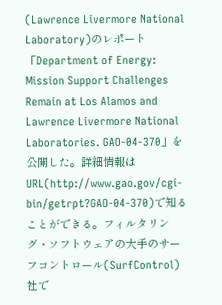(Lawrence Livermore National Laboratory)のレポート「Department of Energy: Mission Support Challenges Remain at Los Alamos and Lawrence Livermore National Laboratories. GAO-04-370」を公開した。詳細情報はURL(http://www.gao.gov/cgi-bin/getrpt?GAO-04-370)で知ることができる。フィルタリング・ソフトウェアの大手のサーフコントロール(SurfControl)社で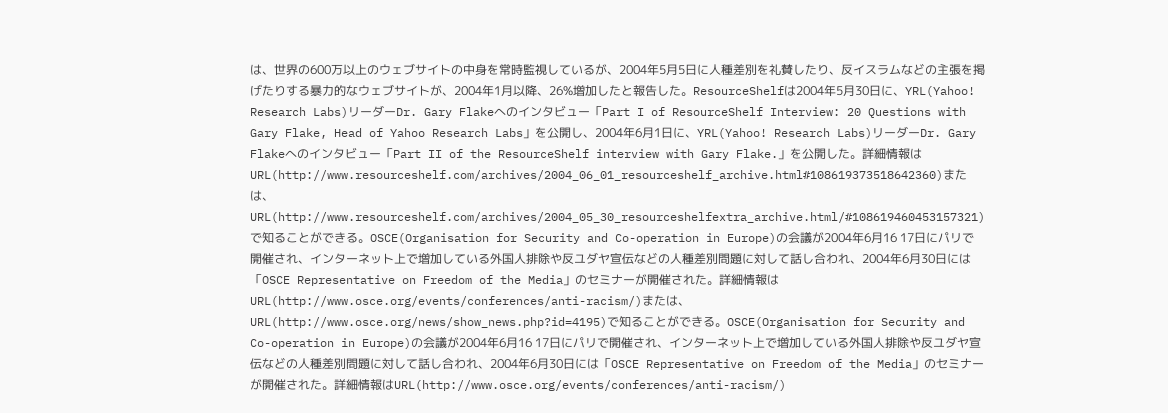は、世界の600万以上のウェブサイトの中身を常時監視しているが、2004年5月5日に人種差別を礼賛したり、反イスラムなどの主張を掲げたりする暴力的なウェブサイトが、2004年1月以降、26%増加したと報告した。ResourceShelfは2004年5月30日に、YRL(Yahoo! Research Labs)リーダーDr. Gary Flakeへのインタビュー「Part I of ResourceShelf Interview: 20 Questions with Gary Flake, Head of Yahoo Research Labs」を公開し、2004年6月1日に、YRL(Yahoo! Research Labs)リーダーDr. Gary Flakeへのインタビュー「Part II of the ResourceShelf interview with Gary Flake.」を公開した。詳細情報はURL(http://www.resourceshelf.com/archives/2004_06_01_resourceshelf_archive.html#108619373518642360)または、URL(http://www.resourceshelf.com/archives/2004_05_30_resourceshelfextra_archive.html/#108619460453157321)で知ることができる。OSCE(Organisation for Security and Co-operation in Europe)の会議が2004年6月16 17日にパリで開催され、インターネット上で増加している外国人排除や反ユダヤ宣伝などの人種差別問題に対して話し合われ、2004年6月30日には「OSCE Representative on Freedom of the Media」のセミナーが開催された。詳細情報はURL(http://www.osce.org/events/conferences/anti-racism/)または、URL(http://www.osce.org/news/show_news.php?id=4195)で知ることができる。OSCE(Organisation for Security and Co-operation in Europe)の会議が2004年6月16 17日にパリで開催され、インターネット上で増加している外国人排除や反ユダヤ宣伝などの人種差別問題に対して話し合われ、2004年6月30日には「OSCE Representative on Freedom of the Media」のセミナーが開催された。詳細情報はURL(http://www.osce.org/events/conferences/anti-racism/)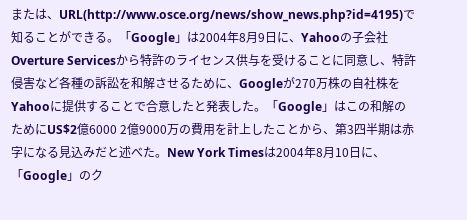または、URL(http://www.osce.org/news/show_news.php?id=4195)で知ることができる。「Google」は2004年8月9日に、Yahooの子会社Overture Servicesから特許のライセンス供与を受けることに同意し、特許侵害など各種の訴訟を和解させるために、Googleが270万株の自社株をYahooに提供することで合意したと発表した。「Google」はこの和解のためにUS$2億6000 2億9000万の費用を計上したことから、第3四半期は赤字になる見込みだと述べた。New York Timesは2004年8月10日に、「Google」のク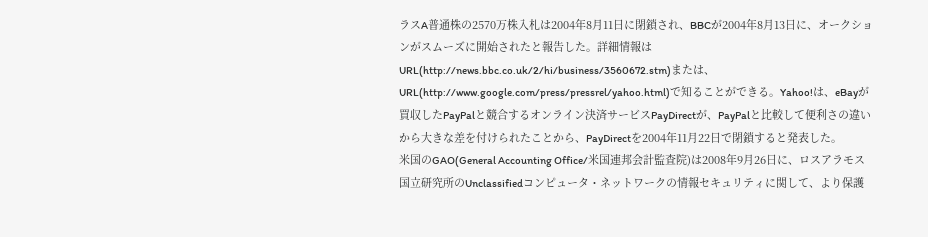ラスA普通株の2570万株入札は2004年8月11日に閉鎖され、BBCが2004年8月13日に、オークションがスムーズに開始されたと報告した。詳細情報はURL(http://news.bbc.co.uk/2/hi/business/3560672.stm)または、URL(http://www.google.com/press/pressrel/yahoo.html)で知ることができる。Yahoo!は、eBayが買収したPayPalと競合するオンライン決済サービスPayDirectが、PayPalと比較して便利さの違いから大きな差を付けられたことから、PayDirectを2004年11月22日で閉鎖すると発表した。
米国のGAO(General Accounting Office/米国連邦会計監査院)は2008年9月26日に、ロスアラモス国立研究所のUnclassifiedコンピュータ・ネットワークの情報セキュリティに関して、より保護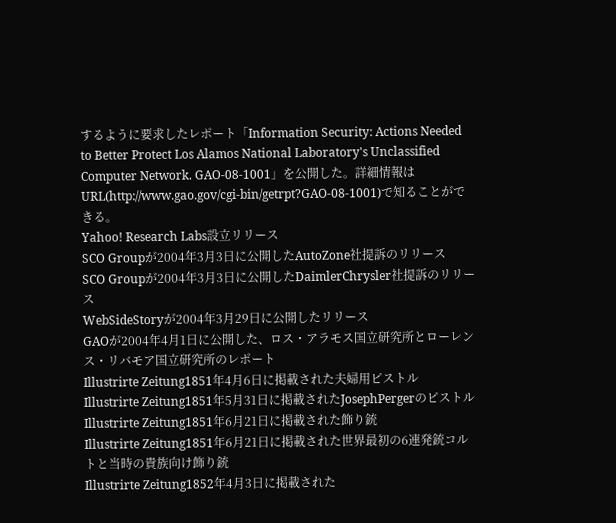するように要求したレポート「Information Security: Actions Needed to Better Protect Los Alamos National Laboratory's Unclassified Computer Network. GAO-08-1001」を公開した。詳細情報はURL(http://www.gao.gov/cgi-bin/getrpt?GAO-08-1001)で知ることができる。
Yahoo! Research Labs設立リリース
SCO Groupが2004年3月3日に公開したAutoZone社提訴のリリース
SCO Groupが2004年3月3日に公開したDaimlerChrysler社提訴のリリース
WebSideStoryが2004年3月29日に公開したリリース
GAOが2004年4月1日に公開した、ロス・アラモス国立研究所とローレンス・リバモア国立研究所のレポート
Illustrirte Zeitung1851年4月6日に掲載された夫婦用ピストル
Illustrirte Zeitung1851年5月31日に掲載されたJosephPergerのピストル
Illustrirte Zeitung1851年6月21日に掲載された飾り銃
Illustrirte Zeitung1851年6月21日に掲載された世界最初の6連発銃コルトと当時の貴族向け飾り銃
Illustrirte Zeitung1852年4月3日に掲載された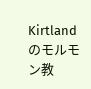Kirtlandのモルモン教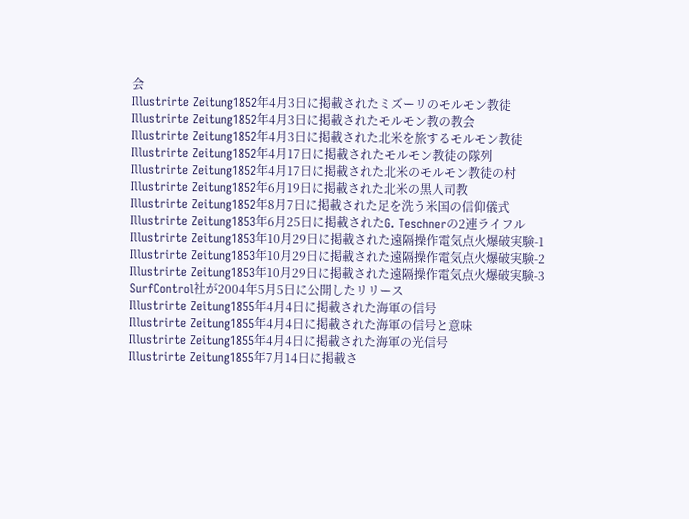会
Illustrirte Zeitung1852年4月3日に掲載されたミズーリのモルモン教徒
Illustrirte Zeitung1852年4月3日に掲載されたモルモン教の教会
Illustrirte Zeitung1852年4月3日に掲載された北米を旅するモルモン教徒
Illustrirte Zeitung1852年4月17日に掲載されたモルモン教徒の隊列
Illustrirte Zeitung1852年4月17日に掲載された北米のモルモン教徒の村
Illustrirte Zeitung1852年6月19日に掲載された北米の黒人司教
Illustrirte Zeitung1852年8月7日に掲載された足を洗う米国の信仰儀式
Illustrirte Zeitung1853年6月25日に掲載されたG. Teschnerの2連ライフル
Illustrirte Zeitung1853年10月29日に掲載された遠隔操作電気点火爆破実験-1
Illustrirte Zeitung1853年10月29日に掲載された遠隔操作電気点火爆破実験-2
Illustrirte Zeitung1853年10月29日に掲載された遠隔操作電気点火爆破実験-3
SurfControl社が2004年5月5日に公開したリリース
Illustrirte Zeitung1855年4月4日に掲載された海軍の信号
Illustrirte Zeitung1855年4月4日に掲載された海軍の信号と意味
Illustrirte Zeitung1855年4月4日に掲載された海軍の光信号
Illustrirte Zeitung1855年7月14日に掲載さ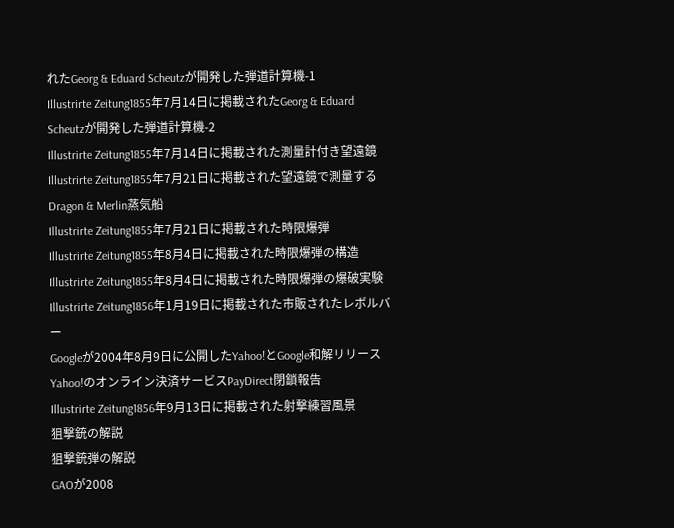れたGeorg & Eduard Scheutzが開発した弾道計算機-1
Illustrirte Zeitung1855年7月14日に掲載されたGeorg & Eduard Scheutzが開発した弾道計算機-2
Illustrirte Zeitung1855年7月14日に掲載された測量計付き望遠鏡
Illustrirte Zeitung1855年7月21日に掲載された望遠鏡で測量するDragon & Merlin蒸気船
Illustrirte Zeitung1855年7月21日に掲載された時限爆弾
Illustrirte Zeitung1855年8月4日に掲載された時限爆弾の構造
Illustrirte Zeitung1855年8月4日に掲載された時限爆弾の爆破実験
Illustrirte Zeitung1856年1月19日に掲載された市販されたレボルバー
Googleが2004年8月9日に公開したYahoo!とGoogle和解リリース
Yahoo!のオンライン決済サービスPayDirect閉鎖報告
Illustrirte Zeitung1856年9月13日に掲載された射撃練習風景
狙撃銃の解説
狙撃銃弾の解説
GAOが2008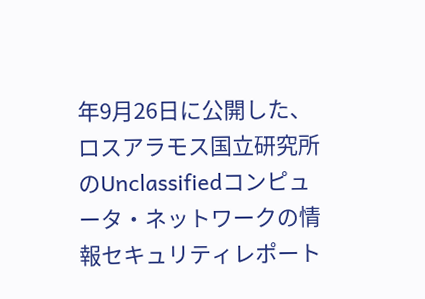年9月26日に公開した、ロスアラモス国立研究所のUnclassifiedコンピュータ・ネットワークの情報セキュリティレポート